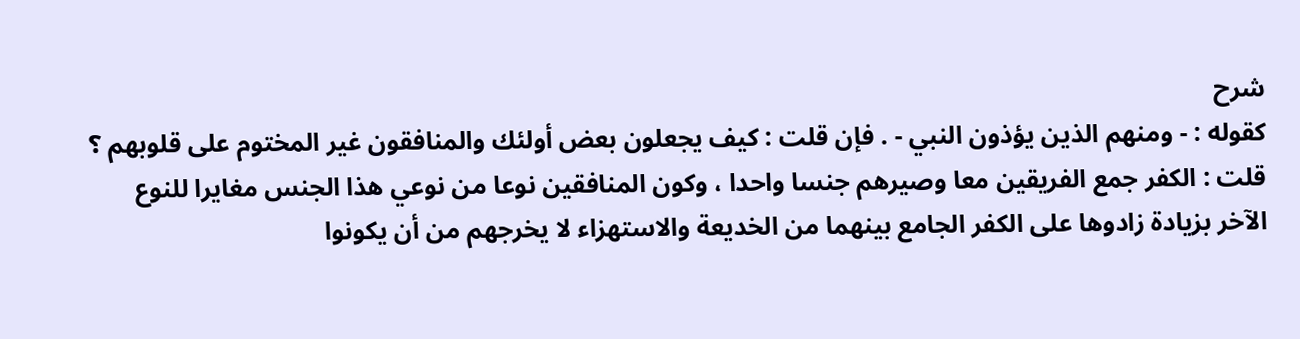شرح
كقوله : - ومنهم الذين يؤذون النبي - . فإن قلت : كيف يجعلون بعض أولئك والمنافقون غير المختوم على قلوبهم ؟
قلت : الكفر جمع الفريقين معا وصيرهم جنسا واحدا ، وكون المنافقين نوعا من نوعي هذا الجنس مغايرا للنوع
الآخر بزيادة زادوها على الكفر الجامع بينهما من الخديعة والاستهزاء لا يخرجهم من أن يكونوا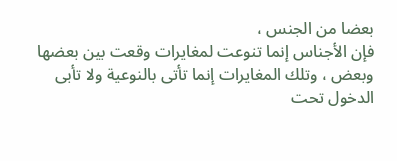بعضا من الجنس ،
فإن الأجناس إنما تنوعت لمغايرات وقعت بين بعضها وبعض ، وتلك المغايرات إنما تأتى بالنوعية ولا تأبى الدخول تحت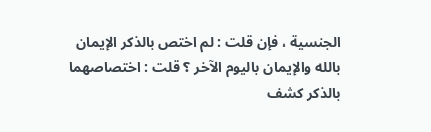الجنسية ، فإن قلت : لم اختص بالذكر الإيمان بالله والإيمان باليوم الآخر ؟ قلت : اختصاصهما بالذكر كشف